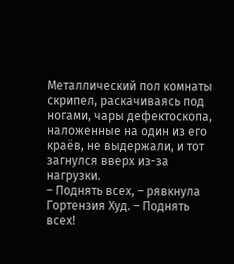Металлический пол комнаты скрипел, раскачиваясь под ногами, чары дефектоскопа, наложенные на один из его краёв, не выдержали, и тот загнулся вверх из-за нагрузки.
– Поднять всех, – рявкнула Гортензия Худ. – Поднять всех!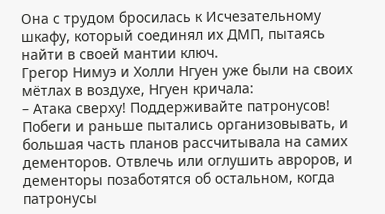Она с трудом бросилась к Исчезательному шкафу, который соединял их ДМП, пытаясь найти в своей мантии ключ.
Грегор Нимуэ и Холли Нгуен уже были на своих мётлах в воздухе, Нгуен кричала:
– Атака сверху! Поддерживайте патронусов!
Побеги и раньше пытались организовывать, и большая часть планов рассчитывала на самих дементоров. Отвлечь или оглушить авроров, и дементоры позаботятся об остальном, когда патронусы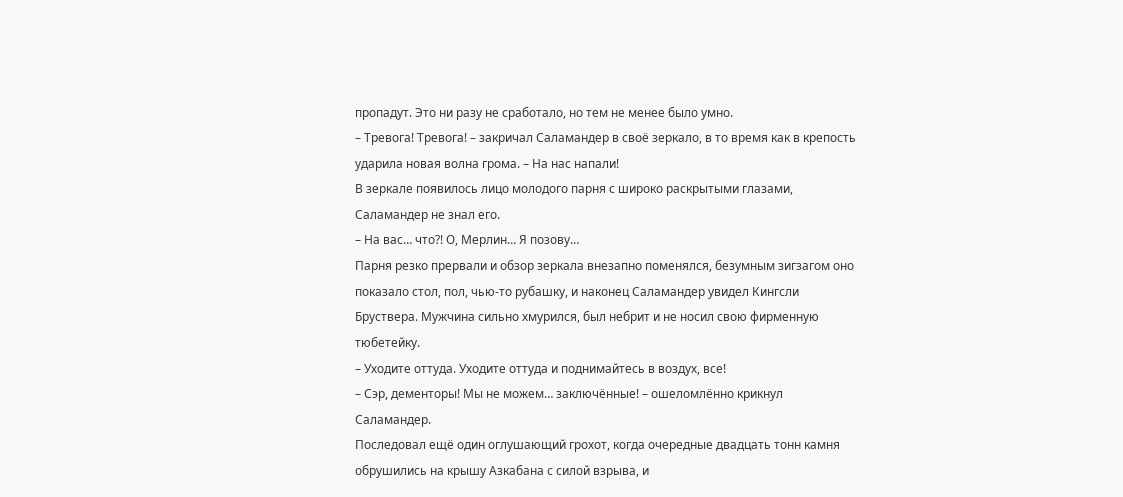пропадут. Это ни разу не сработало, но тем не менее было умно.
– Тревога! Тревога! – закричал Саламандер в своё зеркало, в то время как в крепость ударила новая волна грома. – На нас напали!
В зеркале появилось лицо молодого парня с широко раскрытыми глазами, Саламандер не знал его.
– На вас… что?! О, Мерлин… Я позову…
Парня резко прервали и обзор зеркала внезапно поменялся, безумным зигзагом оно показало стол, пол, чью-то рубашку, и наконец Саламандер увидел Кингсли Бруствера. Мужчина сильно хмурился, был небрит и не носил свою фирменную тюбетейку.
– Уходите оттуда. Уходите оттуда и поднимайтесь в воздух, все!
– Сэр, дементоры! Мы не можем… заключённые! – ошеломлённо крикнул Саламандер.
Последовал ещё один оглушающий грохот, когда очередные двадцать тонн камня обрушились на крышу Азкабана с силой взрыва, и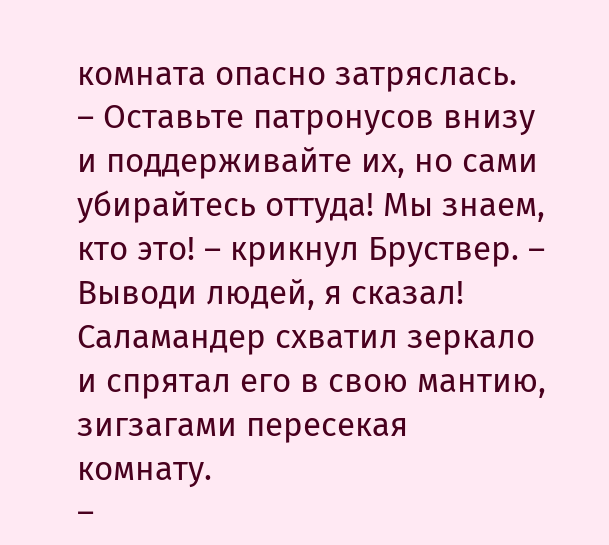комната опасно затряслась.
– Оставьте патронусов внизу и поддерживайте их, но сами убирайтесь оттуда! Мы знаем, кто это! – крикнул Бруствер. – Выводи людей, я сказал!
Саламандер схватил зеркало и спрятал его в свою мантию, зигзагами пересекая комнату.
–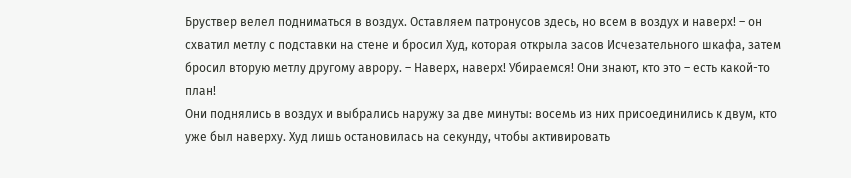Бруствер велел подниматься в воздух. Оставляем патронусов здесь, но всем в воздух и наверх! – он схватил метлу с подставки на стене и бросил Худ, которая открыла засов Исчезательного шкафа, затем бросил вторую метлу другому аврору. – Наверх, наверх! Убираемся! Они знают, кто это – есть какой-то план!
Они поднялись в воздух и выбрались наружу за две минуты: восемь из них присоединились к двум, кто уже был наверху. Худ лишь остановилась на секунду, чтобы активировать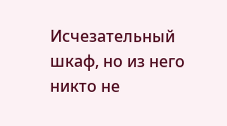Исчезательный шкаф, но из него никто не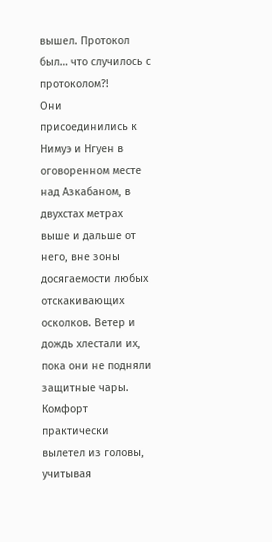вышел. Протокол был… что случилось с протоколом?!
Они присоединились к Нимуэ и Нгуен в оговоренном месте над Азкабаном, в двухстах метрах выше и дальше от него, вне зоны досягаемости любых отскакивающих осколков. Ветер и дождь хлестали их, пока они не подняли защитные чары. Комфорт практически вылетел из головы, учитывая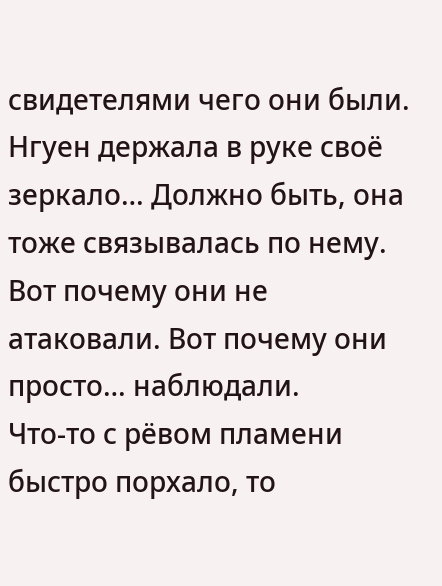свидетелями чего они были. Нгуен держала в руке своё зеркало… Должно быть, она тоже связывалась по нему. Вот почему они не атаковали. Вот почему они просто… наблюдали.
Что-то с рёвом пламени быстро порхало, то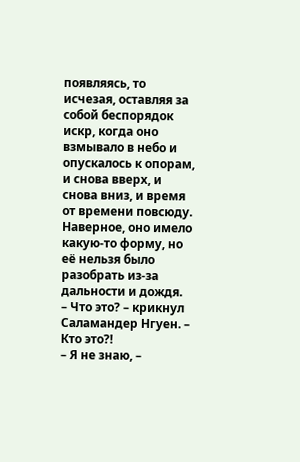появляясь, то исчезая, оставляя за собой беспорядок искр, когда оно взмывало в небо и опускалось к опорам, и снова вверх, и снова вниз, и время от времени повсюду. Наверное, оно имело какую-то форму, но её нельзя было разобрать из-за дальности и дождя.
– Что это? – крикнул Саламандер Нгуен. – Кто это?!
– Я не знаю, –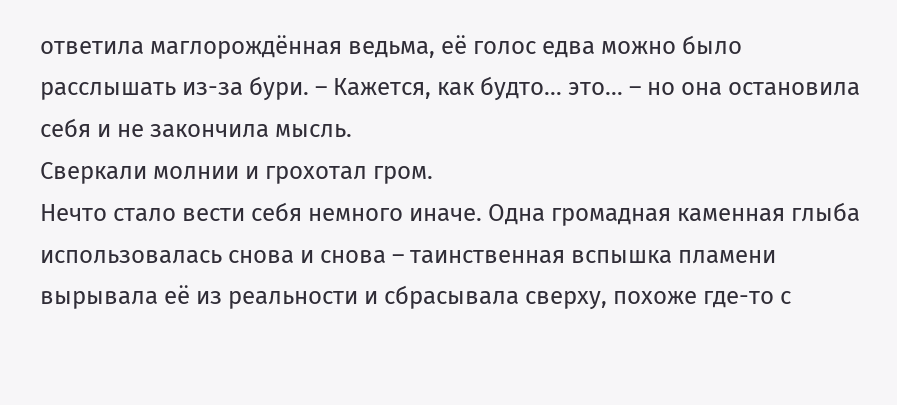ответила маглорождённая ведьма, её голос едва можно было расслышать из-за бури. – Кажется, как будто… это… – но она остановила себя и не закончила мысль.
Сверкали молнии и грохотал гром.
Нечто стало вести себя немного иначе. Одна громадная каменная глыба использовалась снова и снова – таинственная вспышка пламени вырывала её из реальности и сбрасывала сверху, похоже где-то с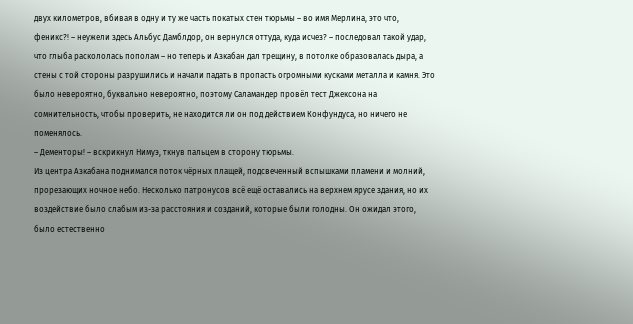двух километров, вбивая в одну и ту же часть покатых стен тюрьмы – во имя Мерлина, это что, феникс?! – неужели здесь Альбус Дамблдор, он вернулся оттуда, куда исчез? – последовал такой удар, что глыба раскололась пополам – но теперь и Азкабан дал трещину, в потолке образовалась дыра, а стены с той стороны разрушились и начали падать в пропасть огромными кусками металла и камня. Это было невероятно, буквально невероятно, поэтому Саламандер провёл тест Джексона на сомнительность, чтобы проверить, не находится ли он под действием Конфундуса, но ничего не поменялось.
– Дементоры! – вскрикнул Нимуэ, ткнув пальцем в сторону тюрьмы.
Из центра Азкабана поднимался поток чёрных плащей, подсвеченный вспышками пламени и молний, прорезающих ночное небо. Несколько патронусов всё ещё оставались на верхнем ярусе здания, но их воздействие было слабым из-за расстояния и созданий, которые были голодны. Он ожидал этого, было естественно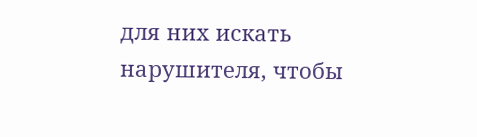для них искать нарушителя, чтобы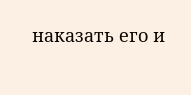наказать его и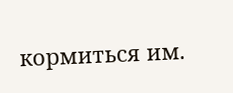кормиться им.